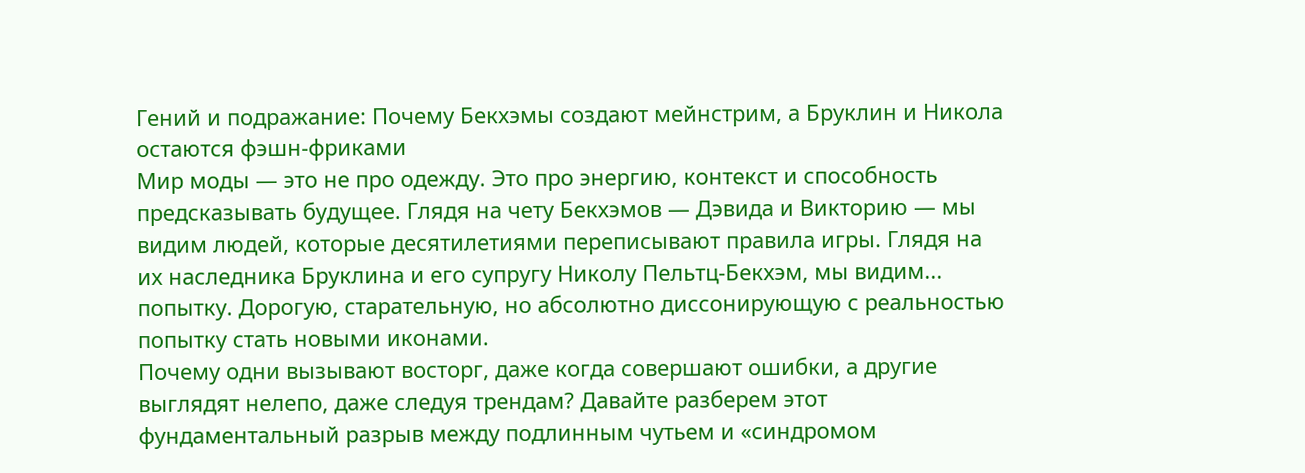Гений и подражание: Почему Бекхэмы создают мейнстрим, а Бруклин и Никола остаются фэшн-фриками
Мир моды — это не про одежду. Это про энергию, контекст и способность предсказывать будущее. Глядя на чету Бекхэмов — Дэвида и Викторию — мы видим людей, которые десятилетиями переписывают правила игры. Глядя на их наследника Бруклина и его супругу Николу Пельтц-Бекхэм, мы видим... попытку. Дорогую, старательную, но абсолютно диссонирующую с реальностью попытку стать новыми иконами.
Почему одни вызывают восторг, даже когда совершают ошибки, а другие выглядят нелепо, даже следуя трендам? Давайте разберем этот фундаментальный разрыв между подлинным чутьем и «синдромом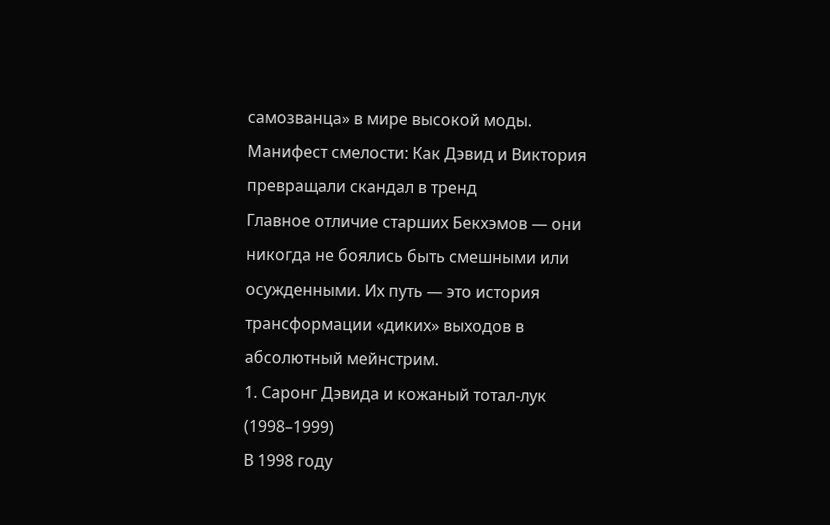самозванца» в мире высокой моды.
Манифест смелости: Как Дэвид и Виктория превращали скандал в тренд
Главное отличие старших Бекхэмов — они никогда не боялись быть смешными или осужденными. Их путь — это история трансформации «диких» выходов в абсолютный мейнстрим.
1. Саронг Дэвида и кожаный тотал-лук (1998–1999)
В 1998 году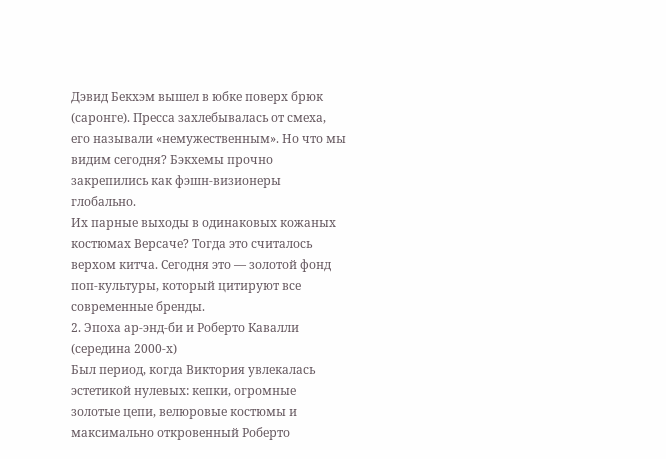Дэвид Бекхэм вышел в юбке поверх брюк (саронге). Пресса захлебывалась от смеха, его называли «немужественным». Но что мы видим сегодня? Бэкхемы прочно закрепились как фэшн-визионеры глобально.
Их парные выходы в одинаковых кожаных костюмах Версаче? Тогда это считалось верхом китча. Сегодня это — золотой фонд поп-культуры, который цитируют все современные бренды.
2. Эпоха ар-энд-би и Роберто Кавалли (середина 2000-х)
Был период, когда Виктория увлекалась эстетикой нулевых: кепки, огромные золотые цепи, велюровые костюмы и максимально откровенный Роберто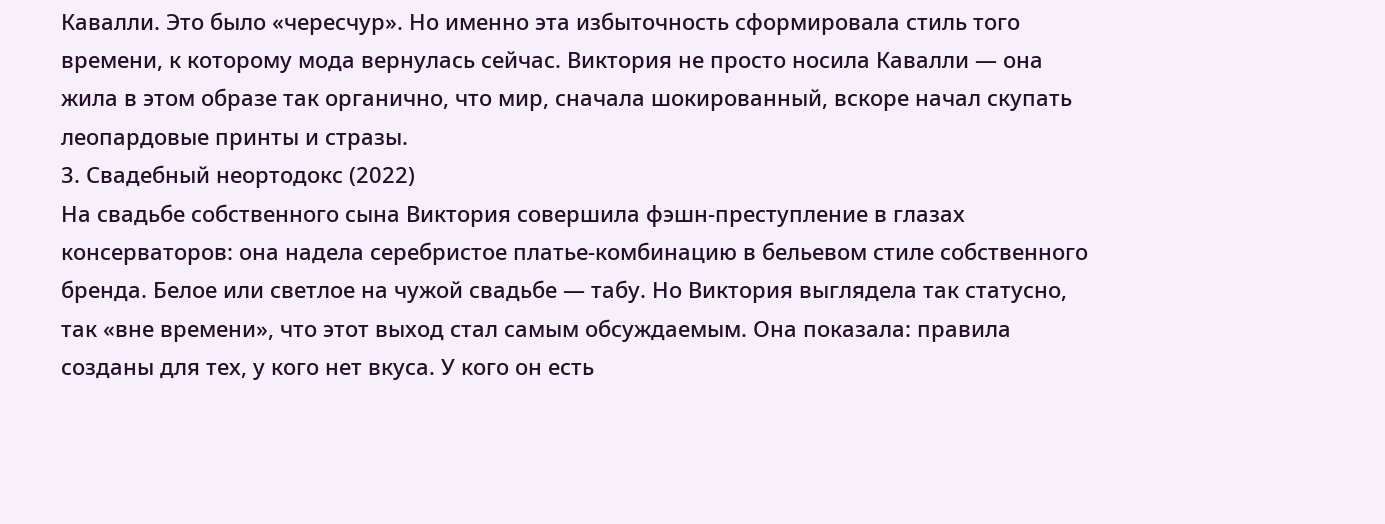Кавалли. Это было «чересчур». Но именно эта избыточность сформировала стиль того времени, к которому мода вернулась сейчас. Виктория не просто носила Кавалли — она жила в этом образе так органично, что мир, сначала шокированный, вскоре начал скупать леопардовые принты и стразы.
3. Свадебный неортодокс (2022)
На свадьбе собственного сына Виктория совершила фэшн-преступление в глазах консерваторов: она надела серебристое платье-комбинацию в бельевом стиле собственного бренда. Белое или светлое на чужой свадьбе — табу. Но Виктория выглядела так статусно, так «вне времени», что этот выход стал самым обсуждаемым. Она показала: правила созданы для тех, у кого нет вкуса. У кого он есть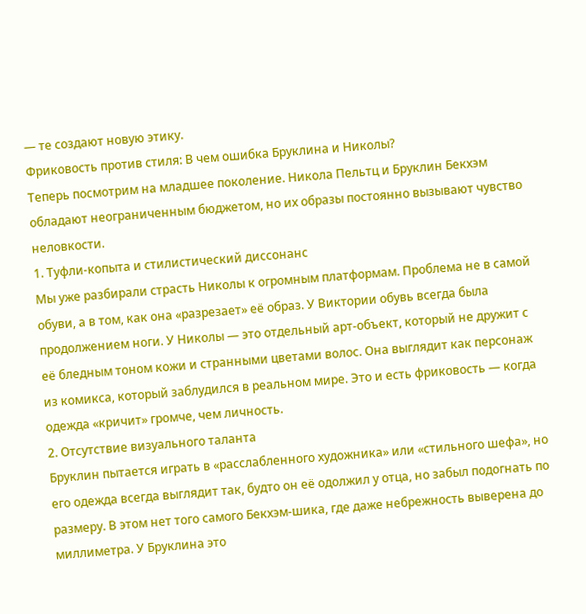— те создают новую этику.
Фриковость против стиля: В чем ошибка Бруклина и Николы?
Теперь посмотрим на младшее поколение. Никола Пельтц и Бруклин Бекхэм обладают неограниченным бюджетом, но их образы постоянно вызывают чувство неловкости.
1. Туфли-копыта и стилистический диссонанс
Мы уже разбирали страсть Николы к огромным платформам. Проблема не в самой обуви, а в том, как она «разрезает» её образ. У Виктории обувь всегда была продолжением ноги. У Николы — это отдельный арт-объект, который не дружит с её бледным тоном кожи и странными цветами волос. Она выглядит как персонаж из комикса, который заблудился в реальном мире. Это и есть фриковость — когда одежда «кричит» громче, чем личность.
2. Отсутствие визуального таланта
Бруклин пытается играть в «расслабленного художника» или «стильного шефа», но его одежда всегда выглядит так, будто он её одолжил у отца, но забыл подогнать по размеру. В этом нет того самого Бекхэм-шика, где даже небрежность выверена до миллиметра. У Бруклина это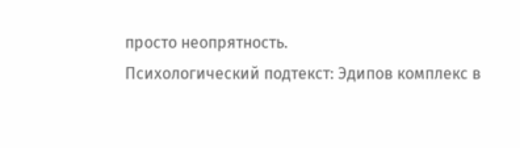просто неопрятность.
Психологический подтекст: Эдипов комплекс в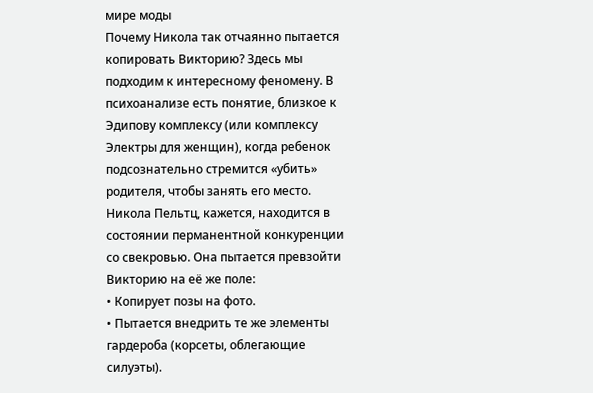мире моды
Почему Никола так отчаянно пытается копировать Викторию? Здесь мы подходим к интересному феномену. В психоанализе есть понятие, близкое к Эдипову комплексу (или комплексу Электры для женщин), когда ребенок подсознательно стремится «убить» родителя, чтобы занять его место.
Никола Пельтц, кажется, находится в состоянии перманентной конкуренции со свекровью. Она пытается превзойти Викторию на её же поле:
• Копирует позы на фото.
• Пытается внедрить те же элементы гардероба (корсеты, облегающие силуэты).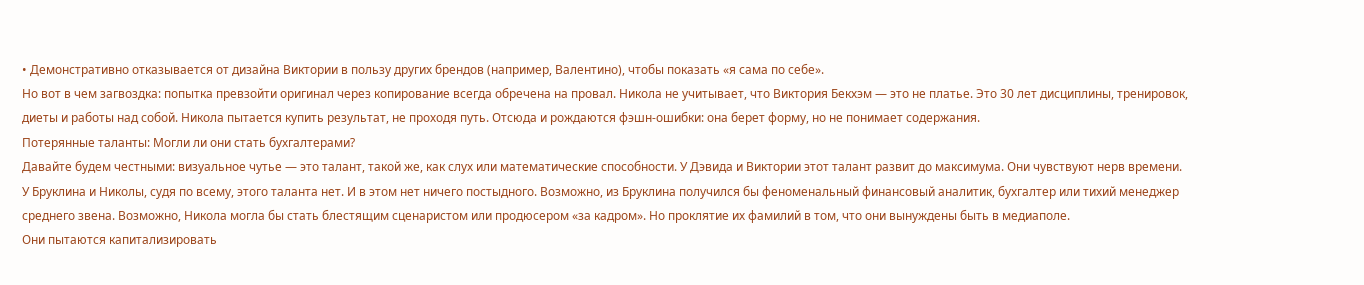• Демонстративно отказывается от дизайна Виктории в пользу других брендов (например, Валентино), чтобы показать «я сама по себе».
Но вот в чем загвоздка: попытка превзойти оригинал через копирование всегда обречена на провал. Никола не учитывает, что Виктория Бекхэм — это не платье. Это 30 лет дисциплины, тренировок, диеты и работы над собой. Никола пытается купить результат, не проходя путь. Отсюда и рождаются фэшн-ошибки: она берет форму, но не понимает содержания.
Потерянные таланты: Могли ли они стать бухгалтерами?
Давайте будем честными: визуальное чутье — это талант, такой же, как слух или математические способности. У Дэвида и Виктории этот талант развит до максимума. Они чувствуют нерв времени.
У Бруклина и Николы, судя по всему, этого таланта нет. И в этом нет ничего постыдного. Возможно, из Бруклина получился бы феноменальный финансовый аналитик, бухгалтер или тихий менеджер среднего звена. Возможно, Никола могла бы стать блестящим сценаристом или продюсером «за кадром». Но проклятие их фамилий в том, что они вынуждены быть в медиаполе.
Они пытаются капитализировать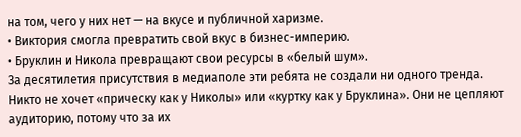на том, чего у них нет — на вкусе и публичной харизме.
• Виктория смогла превратить свой вкус в бизнес-империю.
• Бруклин и Никола превращают свои ресурсы в «белый шум».
За десятилетия присутствия в медиаполе эти ребята не создали ни одного тренда. Никто не хочет «прическу как у Николы» или «куртку как у Бруклина». Они не цепляют аудиторию, потому что за их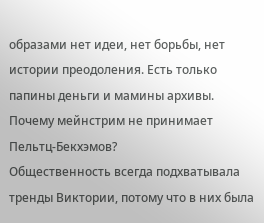образами нет идеи, нет борьбы, нет истории преодоления. Есть только папины деньги и мамины архивы.
Почему мейнстрим не принимает Пельтц-Бекхэмов?
Общественность всегда подхватывала тренды Виктории, потому что в них была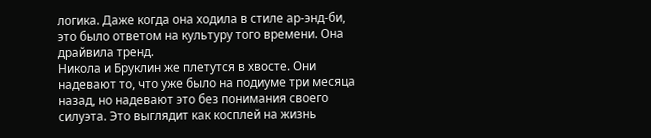логика. Даже когда она ходила в стиле ар-энд-би, это было ответом на культуру того времени. Она драйвила тренд.
Никола и Бруклин же плетутся в хвосте. Они надевают то, что уже было на подиуме три месяца назад, но надевают это без понимания своего силуэта. Это выглядит как косплей на жизнь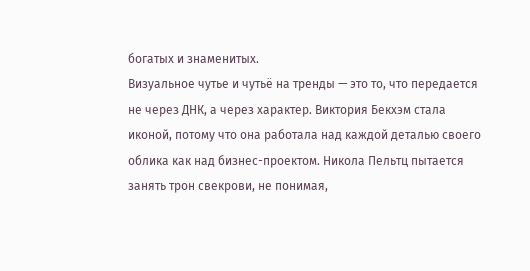богатых и знаменитых.
Визуальное чутье и чутьё на тренды — это то, что передается не через ДНК, а через характер. Виктория Бекхэм стала иконой, потому что она работала над каждой деталью своего облика как над бизнес-проектом. Никола Пельтц пытается занять трон свекрови, не понимая,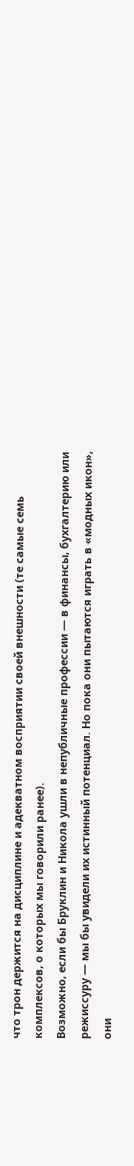что трон держится на дисциплине и адекватном восприятии своей внешности (те самые семь комплексов, о которых мы говорили ранее).
Возможно, если бы Бруклин и Никола ушли в непубличные профессии — в финансы, бухгалтерию или режиссуру — мы бы увидели их истинный потенциал. Но пока они пытаются играть в «модных икон», они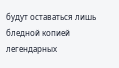будут оставаться лишь бледной копией легендарных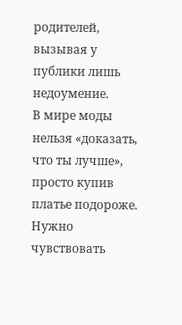родителей, вызывая у публики лишь недоумение.
В мире моды нельзя «доказать, что ты лучше», просто купив платье подороже. Нужно чувствовать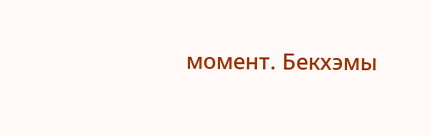момент. Бекхэмы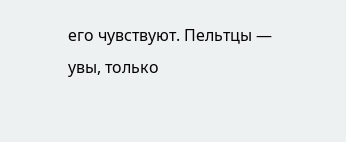его чувствуют. Пельтцы — увы, только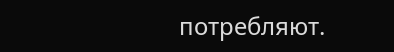потребляют.